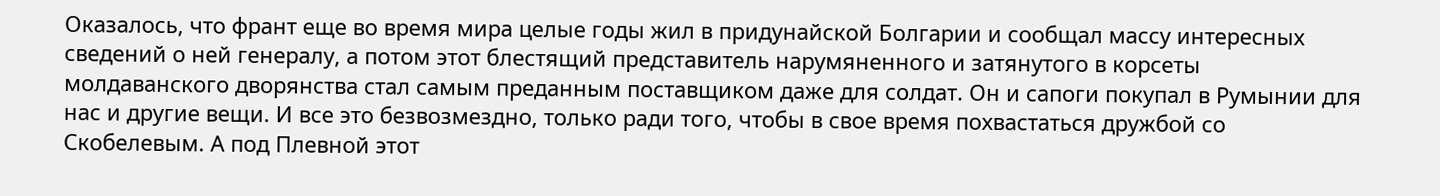Оказалось, что франт еще во время мира целые годы жил в придунайской Болгарии и сообщал массу интересных сведений о ней генералу, а потом этот блестящий представитель нарумяненного и затянутого в корсеты молдаванского дворянства стал самым преданным поставщиком даже для солдат. Он и сапоги покупал в Румынии для нас и другие вещи. И все это безвозмездно, только ради того, чтобы в свое время похвастаться дружбой со Скобелевым. А под Плевной этот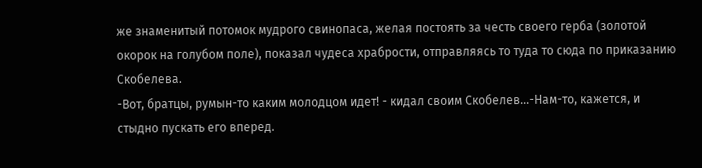же знаменитый потомок мудрого свинопаса, желая постоять за честь своего герба (золотой окорок на голубом поле), показал чудеса храбрости, отправляясь то туда то сюда по приказанию Скобелева.
-Вот, братцы, румын-то каким молодцом идет! - кидал своим Скобелев...-Нам-то, кажется, и стыдно пускать его вперед.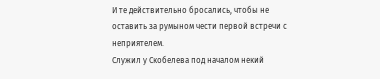И те действительно бросались, чтобы не оставить за румыном чести первой встречи с неприятелем.
Служил у Скобелева под началом некий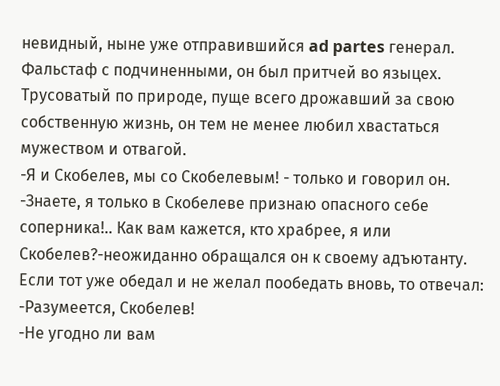невидный, ныне уже отправившийся ad partes генерал.
Фальстаф с подчиненными, он был притчей во языцех. Трусоватый по природе, пуще всего дрожавший за свою собственную жизнь, он тем не менее любил хвастаться мужеством и отвагой.
-Я и Скобелев, мы со Скобелевым! - только и говорил он.
-Знаете, я только в Скобелеве признаю опасного себе соперника!.. Как вам кажется, кто храбрее, я или Скобелев?-неожиданно обращался он к своему адъютанту.
Если тот уже обедал и не желал пообедать вновь, то отвечал:
-Разумеется, Скобелев!
-Не угодно ли вам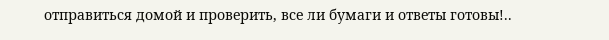отправиться домой и проверить, все ли бумаги и ответы готовы!..